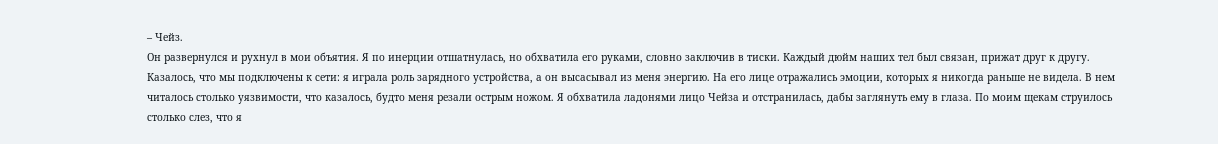– Чейз.
Он развернулся и рухнул в мои объятия. Я по инерции отшатнулась, но обхватила его руками, словно заключив в тиски. Каждый дюйм наших тел был связан, прижат друг к другу. Казалось, что мы подключены к сети: я играла роль зарядного устройства, а он высасывал из меня энергию. На его лице отражались эмоции, которых я никогда раньше не видела. В нем читалось столько уязвимости, что казалось, будто меня резали острым ножом. Я обхватила ладонями лицо Чейза и отстранилась, дабы заглянуть ему в глаза. По моим щекам струилось столько слез, что я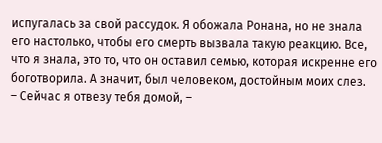испугалась за свой рассудок. Я обожала Ронана, но не знала его настолько, чтобы его смерть вызвала такую реакцию. Все, что я знала, это то, что он оставил семью, которая искренне его боготворила. А значит, был человеком, достойным моих слез.
– Сейчас я отвезу тебя домой, –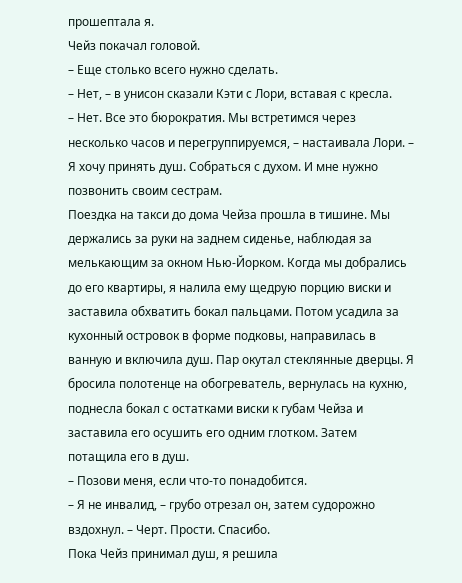прошептала я.
Чейз покачал головой.
– Еще столько всего нужно сделать.
– Нет, – в унисон сказали Кэти с Лори, вставая с кресла.
– Нет. Все это бюрократия. Мы встретимся через несколько часов и перегруппируемся, – настаивала Лори. – Я хочу принять душ. Собраться с духом. И мне нужно позвонить своим сестрам.
Поездка на такси до дома Чейза прошла в тишине. Мы держались за руки на заднем сиденье, наблюдая за мелькающим за окном Нью-Йорком. Когда мы добрались до его квартиры, я налила ему щедрую порцию виски и заставила обхватить бокал пальцами. Потом усадила за кухонный островок в форме подковы, направилась в ванную и включила душ. Пар окутал стеклянные дверцы. Я бросила полотенце на обогреватель, вернулась на кухню, поднесла бокал с остатками виски к губам Чейза и заставила его осушить его одним глотком. Затем потащила его в душ.
– Позови меня, если что-то понадобится.
– Я не инвалид, – грубо отрезал он, затем судорожно вздохнул. – Черт. Прости. Спасибо.
Пока Чейз принимал душ, я решила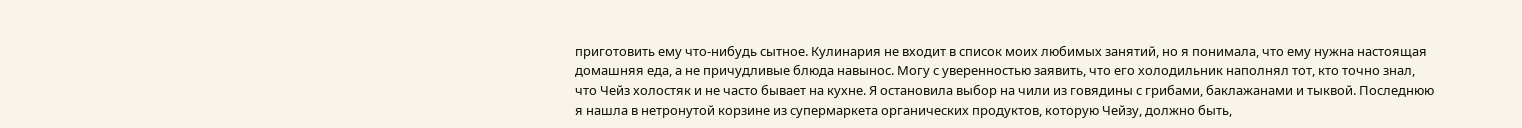приготовить ему что-нибудь сытное. Кулинария не входит в список моих любимых занятий, но я понимала, что ему нужна настоящая домашняя еда, а не причудливые блюда навынос. Могу с уверенностью заявить, что его холодильник наполнял тот, кто точно знал, что Чейз холостяк и не часто бывает на кухне. Я остановила выбор на чили из говядины с грибами, баклажанами и тыквой. Последнюю я нашла в нетронутой корзине из супермаркета органических продуктов, которую Чейзу, должно быть,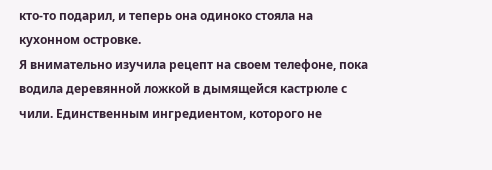кто-то подарил, и теперь она одиноко стояла на кухонном островке.
Я внимательно изучила рецепт на своем телефоне, пока водила деревянной ложкой в дымящейся кастрюле с чили. Единственным ингредиентом, которого не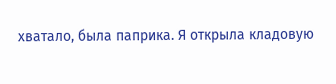хватало, была паприка. Я открыла кладовую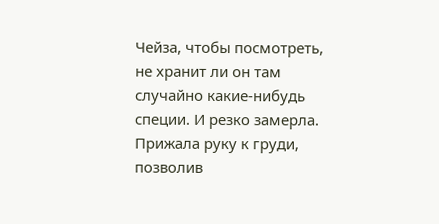Чейза, чтобы посмотреть, не хранит ли он там случайно какие-нибудь специи. И резко замерла. Прижала руку к груди, позволив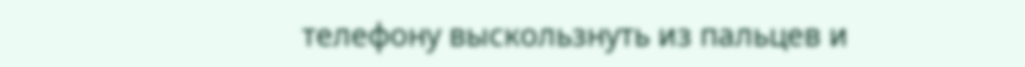телефону выскользнуть из пальцев и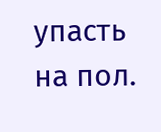упасть на пол.